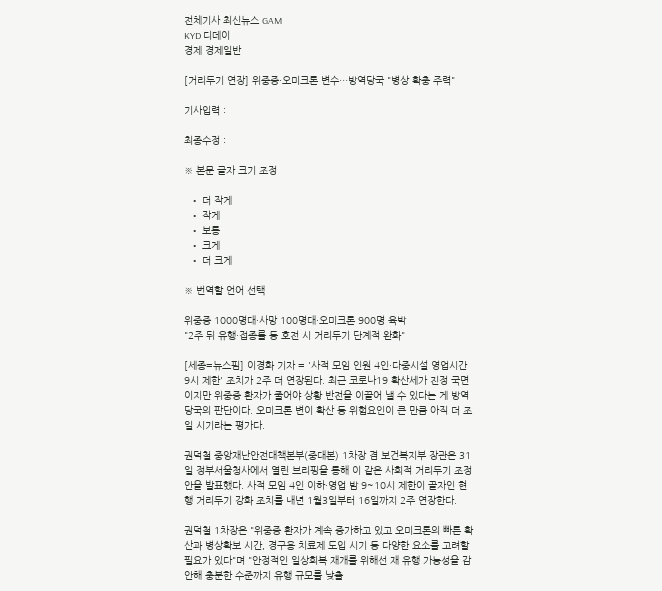전체기사 최신뉴스 GAM
KYD 디데이
경제 경제일반

[거리두기 연장] 위중증·오미크론 변수…방역당국 "병상 확충 주력"

기사입력 :

최종수정 :

※ 본문 글자 크기 조정

  • 더 작게
  • 작게
  • 보통
  • 크게
  • 더 크게

※ 번역할 언어 선택

위중증 1000명대·사망 100명대·오미크론 900명 육박
"2주 뒤 유행·접종률 등 호전 시 거리두기 단계적 완화"

[세종=뉴스핌] 이경화 기자 = '사적 모임 인원 4인·다중시설 영업시간 9시 제한' 조치가 2주 더 연장된다. 최근 코로나19 확산세가 진정 국면이지만 위중증 환자가 줄어야 상황 반전을 이끌어 낼 수 있다는 게 방역 당국의 판단이다. 오미크론 변이 확산 등 위험요인이 큰 만큼 아직 더 조일 시기라는 평가다.

권덕철 중앙재난안전대책본부(중대본) 1차장 겸 보건복지부 장관은 31일 정부서울청사에서 열린 브리핑을 통해 이 같은 사회적 거리두기 조정안을 발표했다. 사적 모임 4인 이하·영업 밤 9~10시 제한이 골자인 현행 거리두기 강화 조치를 내년 1월3일부터 16일까지 2주 연장한다.

권덕철 1차장은 "위중증 환자가 계속 증가하고 있고 오미크론의 빠른 확산과 병상확보 시간, 경구용 치료제 도입 시기 등 다양한 요소를 고려할 필요가 있다"며 "안정적인 일상회복 재개를 위해선 재 유행 가능성을 감안해 충분한 수준까지 유행 규모를 낮출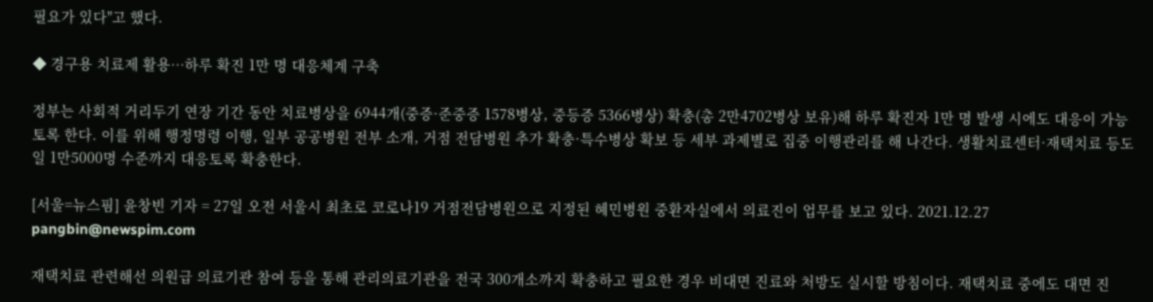필요가 있다"고 했다.

◆ 경구용 치료제 활용…하루 확진 1만 명 대응체계 구축

정부는 사회적 거리두기 연장 기간 동안 치료병상을 6944개(중증·준중증 1578병상, 중등증 5366병상) 확충(총 2만4702병상 보유)해 하루 확진자 1만 명 발생 시에도 대응이 가능토록 한다. 이를 위해 행정명령 이행, 일부 공공병원 전부 소개, 거점 전담병원 추가 확충·특수병상 확보 등 세부 과제별로 집중 이행관리를 해 나간다. 생활치료센터·재택치료 등도 일 1만5000명 수준까지 대응토록 확충한다.

[서울=뉴스핌] 윤창빈 기자 = 27일 오전 서울시 최초로 코로나19 거점전담병원으로 지정된 혜민병원 중환자실에서 의료진이 업무를 보고 있다. 2021.12.27 pangbin@newspim.com

재택치료 관련해선 의원급 의료기관 참여 등을 통해 관리의료기관을 전국 300개소까지 확충하고 필요한 경우 비대면 진료와 처방도 실시할 방침이다. 재택치료 중에도 대면 진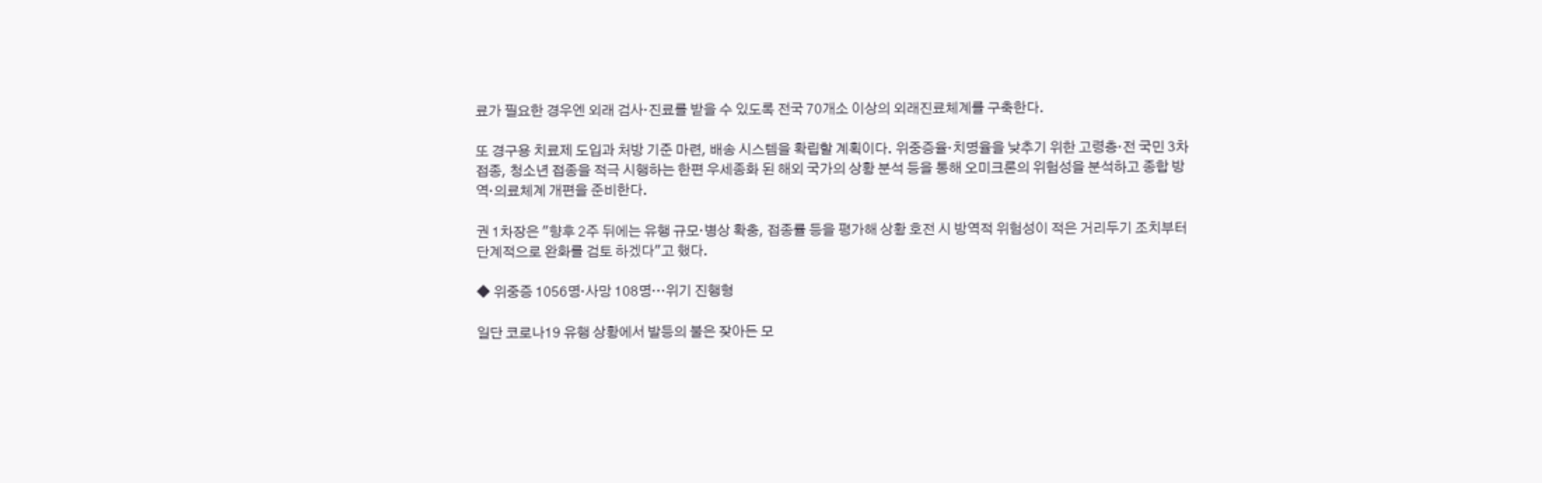료가 필요한 경우엔 외래 검사·진료를 받을 수 있도록 전국 70개소 이상의 외래진료체계를 구축한다.

또 경구용 치료제 도입과 처방 기준 마련, 배송 시스템을 확립할 계획이다. 위중증율·치명율을 낮추기 위한 고령층·전 국민 3차 접종, 청소년 접종을 적극 시행하는 한편 우세종화 된 해외 국가의 상황 분석 등을 통해 오미크론의 위험성을 분석하고 종합 방역·의료체계 개편을 준비한다.

권 1차장은 "향후 2주 뒤에는 유행 규모·병상 확충, 접종률 등을 평가해 상황 호전 시 방역적 위험성이 적은 거리두기 조치부터 단계적으로 완화를 검토 하겠다"고 했다.

◆ 위중증 1056명·사망 108명…위기 진행형

일단 코로나19 유행 상황에서 발등의 불은 잦아든 모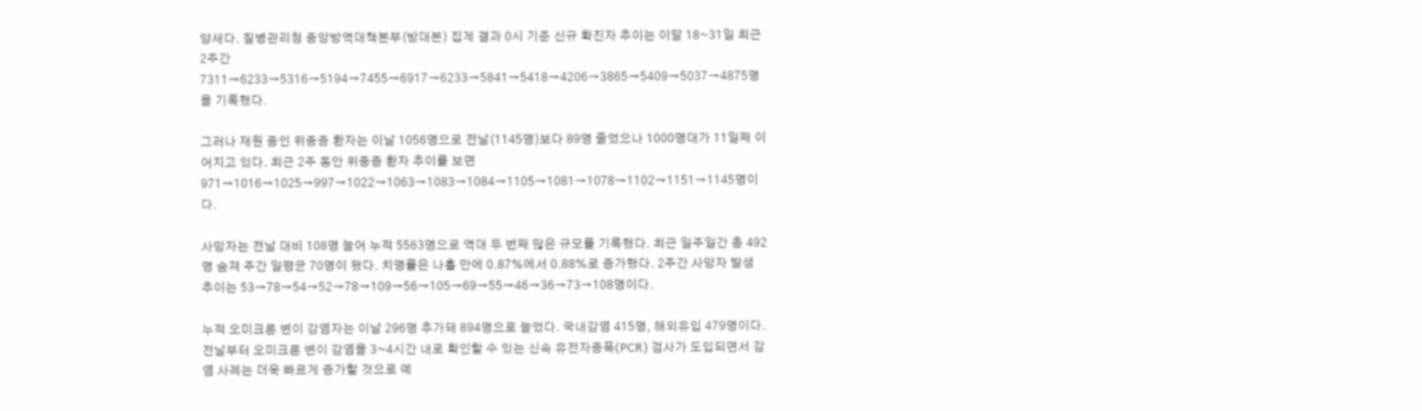양새다. 질병관리청 중앙방역대책본부(방대본) 집계 결과 0시 기준 신규 확진자 추이는 이달 18~31일 최근 2주간 7311→6233→5316→5194→7455→6917→6233→5841→5418→4206→3865→5409→5037→4875명을 기록했다.

그러나 재원 중인 위중증 환자는 이날 1056명으로 전날(1145명)보다 89명 줄었으나 1000명대가 11일째 이어지고 있다. 최근 2주 동안 위중증 환자 추이를 보면 971→1016→1025→997→1022→1063→1083→1084→1105→1081→1078→1102→1151→1145명이다.

사망자는 전날 대비 108명 늘어 누적 5563명으로 역대 두 번째 많은 규모를 기록했다. 최근 일주일간 총 492명 숨져 주간 일평균 70명이 됐다. 치명률은 나흘 만에 0.87%에서 0.88%로 증가했다. 2주간 사망자 발생 추이는 53→78→54→52→78→109→56→105→69→55→46→36→73→108명이다.

누적 오미크론 변이 감염자는 이날 296명 추가돼 894명으로 늘었다. 국내감염 415명, 해외유입 479명이다. 전날부터 오미크론 변이 감염을 3~4시간 내로 확인할 수 있는 신속 유전자증폭(PCR) 검사가 도입되면서 감염 사례는 더욱 빠르게 증가할 것으로 예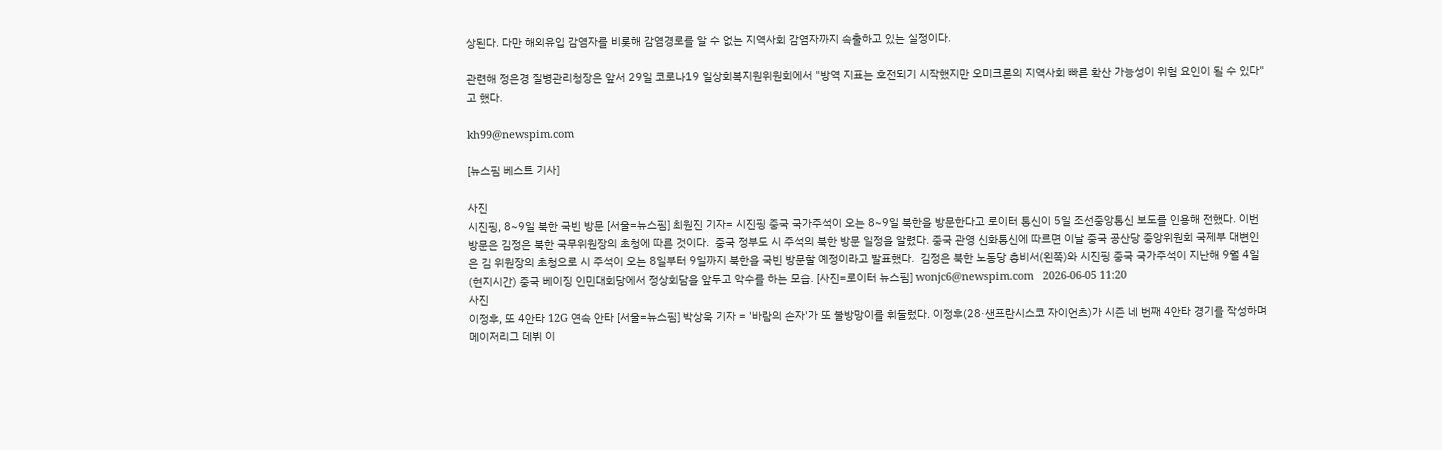상된다. 다만 해외유입 감염자를 비롯해 감염경로를 알 수 없는 지역사회 감염자까지 속출하고 있는 실정이다.

관련해 정은경 질병관리청장은 앞서 29일 코로나19 일상회복지원위원회에서 "방역 지표는 호전되기 시작했지만 오미크론의 지역사회 빠른 확산 가능성이 위험 요인이 될 수 있다"고 했다.

kh99@newspim.com

[뉴스핌 베스트 기사]

사진
시진핑, 8~9일 북한 국빈 방문 [서울=뉴스핌] 최원진 기자= 시진핑 중국 국가주석이 오는 8~9일 북한을 방문한다고 로이터 통신이 5일 조선중앙통신 보도를 인용해 전했다. 이번 방문은 김정은 북한 국무위원장의 초청에 따른 것이다.  중국 정부도 시 주석의 북한 방문 일정을 알렸다. 중국 관영 신화통신에 따르면 이날 중국 공산당 중앙위원회 국제부 대변인은 김 위원장의 초청으로 시 주석이 오는 8일부터 9일까지 북한을 국빈 방문할 예정이라고 발표했다.  김정은 북한 노동당 총비서(왼쪽)와 시진핑 중국 국가주석이 지난해 9월 4일(현지시간) 중국 베이징 인민대회당에서 정상회담을 앞두고 악수를 하는 모습. [사진=로이터 뉴스핌] wonjc6@newspim.com   2026-06-05 11:20
사진
이정후, 또 4안타 12G 연속 안타 [서울=뉴스핌] 박상욱 기자 = '바람의 손자'가 또 불방망이를 휘둘렀다. 이정후(28·샌프란시스코 자이언츠)가 시즌 네 번째 4안타 경기를 작성하며 메이저리그 데뷔 이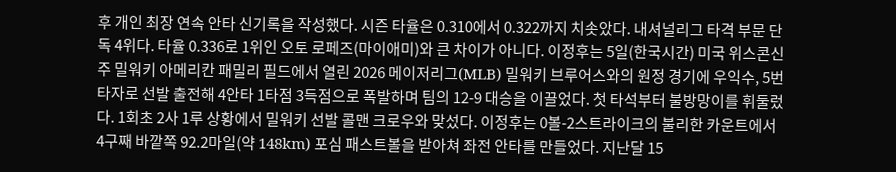후 개인 최장 연속 안타 신기록을 작성했다. 시즌 타율은 0.310에서 0.322까지 치솟았다. 내셔널리그 타격 부문 단독 4위다. 타율 0.336로 1위인 오토 로페즈(마이애미)와 큰 차이가 아니다. 이정후는 5일(한국시간) 미국 위스콘신주 밀워키 아메리칸 패밀리 필드에서 열린 2026 메이저리그(MLB) 밀워키 브루어스와의 원정 경기에 우익수, 5번 타자로 선발 출전해 4안타 1타점 3득점으로 폭발하며 팀의 12-9 대승을 이끌었다. 첫 타석부터 불방망이를 휘둘렀다. 1회초 2사 1루 상황에서 밀워키 선발 콜맨 크로우와 맞섰다. 이정후는 0볼-2스트라이크의 불리한 카운트에서 4구째 바깥쪽 92.2마일(약 148km) 포심 패스트볼을 받아쳐 좌전 안타를 만들었다. 지난달 15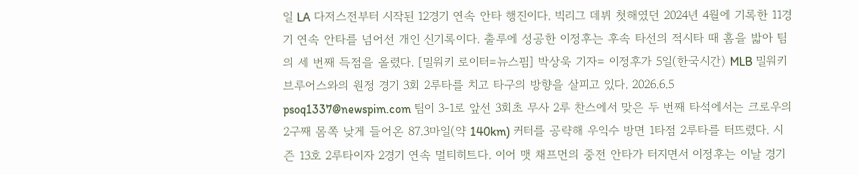일 LA 다저스전부터 시작된 12경기 연속 안타 행진이다. 빅리그 데뷔 첫해였던 2024년 4월에 기록한 11경기 연속 안타를 넘어선 개인 신기록이다. 출루에 성공한 이정후는 후속 타선의 적시타 때 홈을 밟아 팀의 세 번째 득점을 올렸다. [밀워키 로이터=뉴스핌] 박상욱 기자= 이정후가 5일(한국시간) MLB 밀워키 브루어스와의 원정 경기 3회 2루타를 치고 타구의 방향을 살피고 있다. 2026.6.5 psoq1337@newspim.com 팀이 3-1로 앞선 3회초 무사 2루 찬스에서 맞은 두 번째 타석에서는 크로우의 2구째 몸쪽 낮게 들어온 87.3마일(약 140km) 커터를 공략해 우익수 방면 1타점 2루타를 터뜨렸다. 시즌 13호 2루타이자 2경기 연속 멀티히트다. 이어 맷 채프먼의 중전 안타가 터지면서 이정후는 이날 경기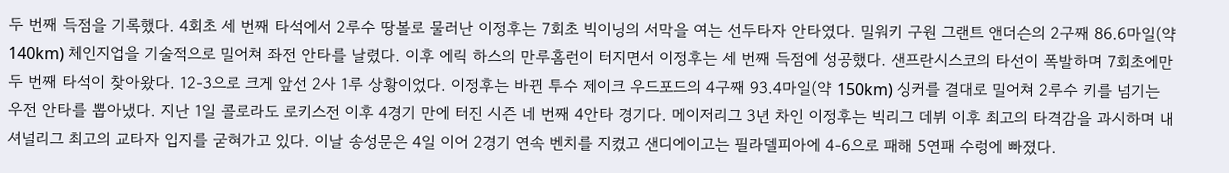두 번째 득점을 기록했다. 4회초 세 번째 타석에서 2루수 땅볼로 물러난 이정후는 7회초 빅이닝의 서막을 여는 선두타자 안타였다. 밀워키 구원 그랜트 앤더슨의 2구째 86.6마일(약 140km) 체인지업을 기술적으로 밀어쳐 좌전 안타를 날렸다. 이후 에릭 하스의 만루홈런이 터지면서 이정후는 세 번째 득점에 성공했다. 샌프란시스코의 타선이 폭발하며 7회초에만 두 번째 타석이 찾아왔다. 12-3으로 크게 앞선 2사 1루 상황이었다. 이정후는 바뀐 투수 제이크 우드포드의 4구째 93.4마일(약 150km) 싱커를 결대로 밀어쳐 2루수 키를 넘기는 우전 안타를 뽑아냈다. 지난 1일 콜로라도 로키스전 이후 4경기 만에 터진 시즌 네 번째 4안타 경기다. 메이저리그 3년 차인 이정후는 빅리그 데뷔 이후 최고의 타격감을 과시하며 내셔널리그 최고의 교타자 입지를 굳혀가고 있다. 이날 송성문은 4일 이어 2경기 연속 벤치를 지켰고 샌디에이고는 필라델피아에 4-6으로 패해 5연패 수렁에 빠졌다.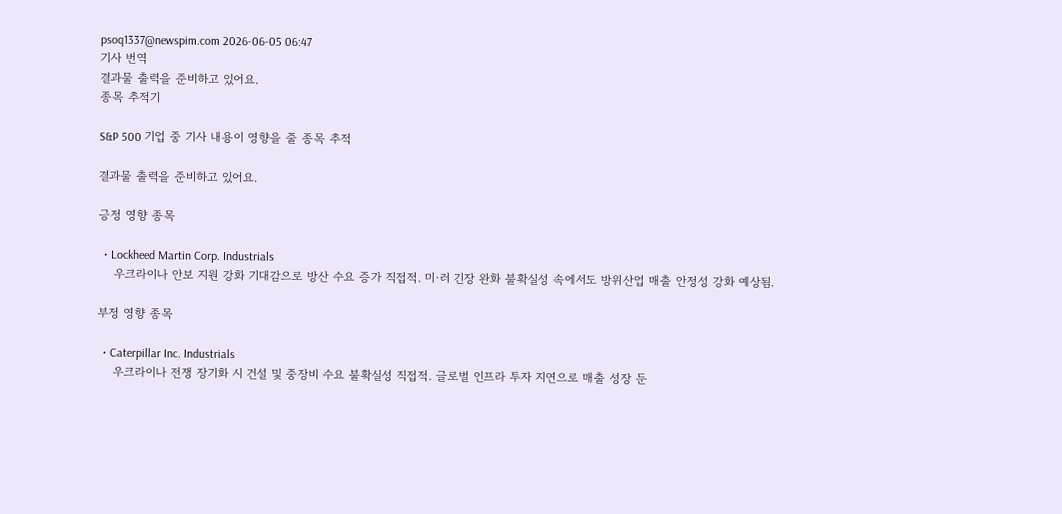psoq1337@newspim.com 2026-06-05 06:47
기사 번역
결과물 출력을 준비하고 있어요.
종목 추적기

S&P 500 기업 중 기사 내용이 영향을 줄 종목 추적

결과물 출력을 준비하고 있어요.

긍정 영향 종목

  • Lockheed Martin Corp. Industrials
    우크라이나 안보 지원 강화 기대감으로 방산 수요 증가 직접적. 미·러 긴장 완화 불확실성 속에서도 방위산업 매출 안정성 강화 예상됨.

부정 영향 종목

  • Caterpillar Inc. Industrials
    우크라이나 전쟁 장기화 시 건설 및 중장비 수요 불확실성 직접적. 글로벌 인프라 투자 지연으로 매출 성장 둔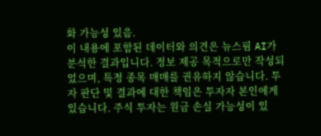화 가능성 있음.
이 내용에 포함된 데이터와 의견은 뉴스핌 AI가 분석한 결과입니다. 정보 제공 목적으로만 작성되었으며, 특정 종목 매매를 권유하지 않습니다. 투자 판단 및 결과에 대한 책임은 투자자 본인에게 있습니다. 주식 투자는 원금 손실 가능성이 있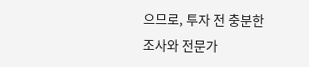으므로, 투자 전 충분한 조사와 전문가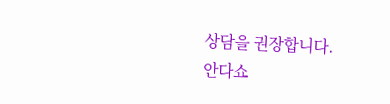상담을 권장합니다.
안다쇼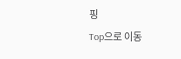핑
Top으로 이동